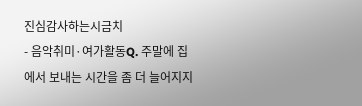진심감사하는시금치
- 음악취미·여가활동Q. 주말에 집에서 보내는 시간을 좀 더 늘어지지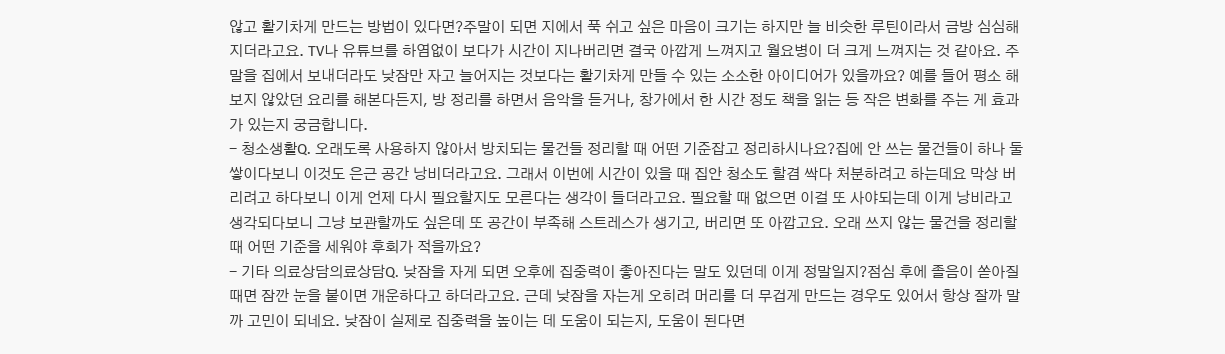않고 활기차게 만드는 방법이 있다면?주말이 되면 지에서 푹 쉬고 싶은 마음이 크기는 하지만 늘 비슷한 루틴이라서 금방 심심해지더라고요. TV나 유튜브를 하염없이 보다가 시간이 지나버리면 결국 아깝게 느껴지고 월요병이 더 크게 느껴지는 것 같아요. 주말을 집에서 보내더라도 낮잠만 자고 늘어지는 것보다는 활기차게 만들 수 있는 소소한 아이디어가 있을까요? 예를 들어 평소 해보지 않았던 요리를 해본다든지, 방 정리를 하면서 음악을 듣거나, 창가에서 한 시간 정도 책을 읽는 등 작은 변화를 주는 게 효과가 있는지 궁금합니다.
- 청소생활Q. 오래도록 사용하지 않아서 방치되는 물건들 정리할 때 어떤 기준잡고 정리하시나요?집에 안 쓰는 물건들이 하나 둘 쌓이다보니 이것도 은근 공간 낭비더라고요. 그래서 이번에 시간이 있을 때 집안 청소도 할겸 싹다 처분하려고 하는데요 막상 버리려고 하다보니 이게 언제 다시 필요할지도 모른다는 생각이 들더라고요. 필요할 때 없으면 이걸 또 사야되는데 이게 낭비라고 생각되다보니 그냥 보관할까도 싶은데 또 공간이 부족해 스트레스가 생기고, 버리면 또 아깝고요. 오래 쓰지 않는 물건을 정리할 때 어떤 기준을 세워야 후회가 적을까요?
- 기타 의료상담의료상담Q. 낮잠을 자게 되면 오후에 집중력이 좋아진다는 말도 있던데 이게 정말일지?점심 후에 졸음이 쏟아질 때면 잠깐 눈을 붙이면 개운하다고 하더라고요. 근데 낮잠을 자는게 오히려 머리를 더 무겁게 만드는 경우도 있어서 항상 잘까 말까 고민이 되네요. 낮잠이 실제로 집중력을 높이는 데 도움이 되는지, 도움이 된다면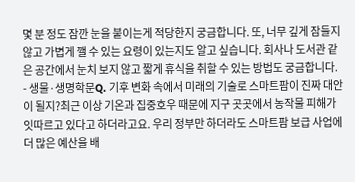몇 분 정도 잠깐 눈을 붙이는게 적당한지 궁금합니다. 또, 너무 깊게 잠들지 않고 가볍게 깰 수 있는 요령이 있는지도 알고 싶습니다. 회사나 도서관 같은 공간에서 눈치 보지 않고 짧게 휴식을 취할 수 있는 방법도 궁금합니다.
- 생물·생명학문Q. 기후 변화 속에서 미래의 기술로 스마트팜이 진짜 대안이 될지?최근 이상 기온과 집중호우 때문에 지구 곳곳에서 농작물 피해가 잇따르고 있다고 하더라고요. 우리 정부만 하더라도 스마트팜 보급 사업에 더 많은 예산을 배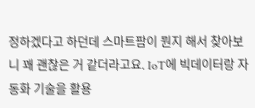정하겠다고 하던데 스마트팜이 뭔지 해서 찾아보니 꽤 괜찮은 거 같더라고요. IoT에 빅데이터랑 자동화 기술을 활용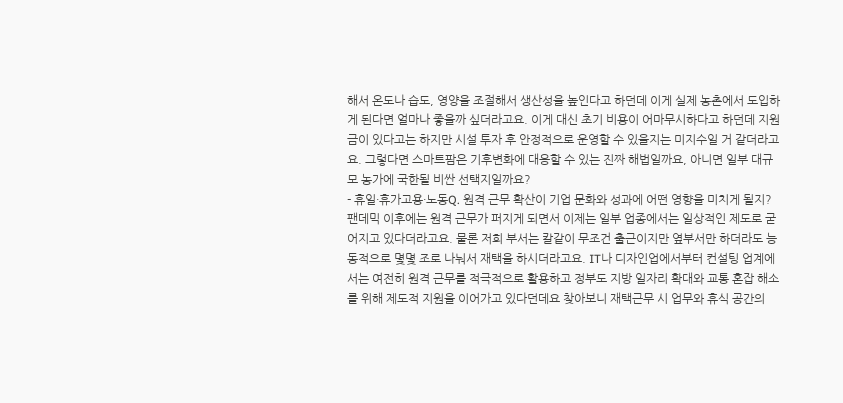해서 온도나 습도, 영양을 조절해서 생산성을 높인다고 하던데 이게 실제 농촌에서 도입하게 된다면 얼마나 좋을까 싶더라고요. 이게 대신 초기 비용이 어마무시하다고 하던데 지원금이 있다고는 하지만 시설 투자 후 안정적으로 운영할 수 있을지는 미지수일 거 같더라고요. 그렇다면 스마트팜은 기후변화에 대응할 수 있는 진짜 해법일까요, 아니면 일부 대규모 농가에 국한될 비싼 선택지일까요?
- 휴일·휴가고용·노동Q. 원격 근무 확산이 기업 문화와 성과에 어떤 영향을 미치게 될지?팬데믹 이후에는 원격 근무가 퍼지게 되면서 이제는 일부 업종에서는 일상적인 제도로 굳어지고 있다더라고요. 물론 저희 부서는 칼같이 무조건 출근이지만 옆부서만 하더라도 능동적으로 몇몇 조로 나눠서 재택을 하시더라고요. IT나 디자인업에서부터 컨설팅 업계에서는 여전히 원격 근무를 적극적으로 활용하고 정부도 지방 일자리 확대와 교통 혼잡 해소를 위해 제도적 지원을 이어가고 있다던데요 찾아보니 재택근무 시 업무와 휴식 공간의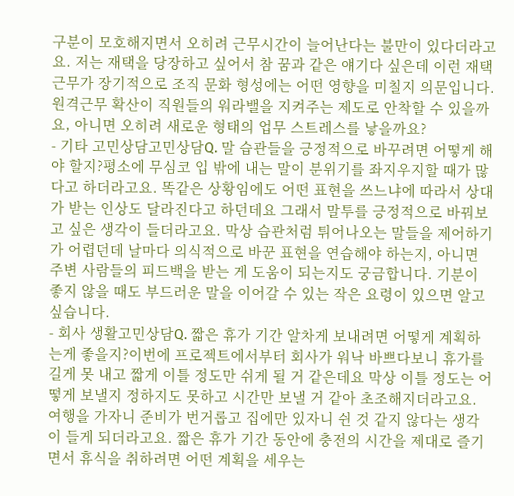구분이 모호해지면서 오히려 근무시간이 늘어난다는 불만이 있다더라고요. 저는 재택을 당장하고 싶어서 참 꿈과 같은 얘기다 싶은데 이런 재택근무가 장기적으로 조직 문화 형성에는 어떤 영향을 미칠지 의문입니다. 원격근무 확산이 직원들의 워라밸을 지켜주는 제도로 안착할 수 있을까요, 아니면 오히려 새로운 형태의 업무 스트레스를 낳을까요?
- 기타 고민상담고민상담Q. 말 습관들을 긍정적으로 바꾸려면 어떻게 해야 할지?평소에 무심코 입 밖에 내는 말이 분위기를 좌지우지할 때가 많다고 하더라고요. 똑같은 상황임에도 어떤 표현을 쓰느냐에 따라서 상대가 받는 인상도 달라진다고 하던데요 그래서 말투를 긍정적으로 바꿔보고 싶은 생각이 들더라고요. 막상 습관처럼 튀어나오는 말들을 제어하기가 어렵던데 날마다 의식적으로 바꾼 표현을 연습해야 하는지, 아니면 주변 사람들의 피드백을 받는 게 도움이 되는지도 궁금합니다. 기분이 좋지 않을 때도 부드러운 말을 이어갈 수 있는 작은 요령이 있으면 알고 싶습니다.
- 회사 생활고민상담Q. 짧은 휴가 기간 알차게 보내려면 어떻게 계획하는게 좋을지?이번에 프로젝트에서부터 회사가 워낙 바쁘다보니 휴가를 길게 못 내고 짧게 이틀 정도만 쉬게 될 거 같은데요 막상 이틀 정도는 어떻게 보낼지 정하지도 못하고 시간만 보낼 거 같아 초조해지더라고요. 여행을 가자니 준비가 번거롭고 집에만 있자니 쉰 것 같지 않다는 생각이 들게 되더라고요. 짧은 휴가 기간 동안에 충전의 시간을 제대로 즐기면서 휴식을 취하려면 어떤 계획을 세우는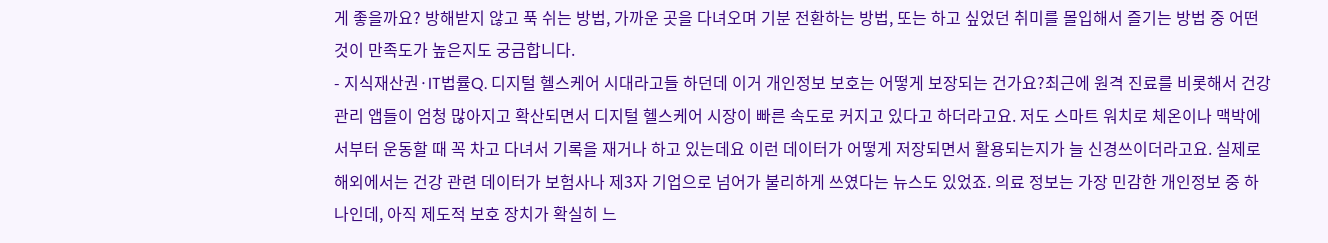게 좋을까요? 방해받지 않고 푹 쉬는 방법, 가까운 곳을 다녀오며 기분 전환하는 방법, 또는 하고 싶었던 취미를 몰입해서 즐기는 방법 중 어떤 것이 만족도가 높은지도 궁금합니다.
- 지식재산권·IT법률Q. 디지털 헬스케어 시대라고들 하던데 이거 개인정보 보호는 어떻게 보장되는 건가요?최근에 원격 진료를 비롯해서 건강관리 앱들이 엄청 많아지고 확산되면서 디지털 헬스케어 시장이 빠른 속도로 커지고 있다고 하더라고요. 저도 스마트 워치로 체온이나 맥박에서부터 운동할 때 꼭 차고 다녀서 기록을 재거나 하고 있는데요 이런 데이터가 어떻게 저장되면서 활용되는지가 늘 신경쓰이더라고요. 실제로 해외에서는 건강 관련 데이터가 보험사나 제3자 기업으로 넘어가 불리하게 쓰였다는 뉴스도 있었죠. 의료 정보는 가장 민감한 개인정보 중 하나인데, 아직 제도적 보호 장치가 확실히 느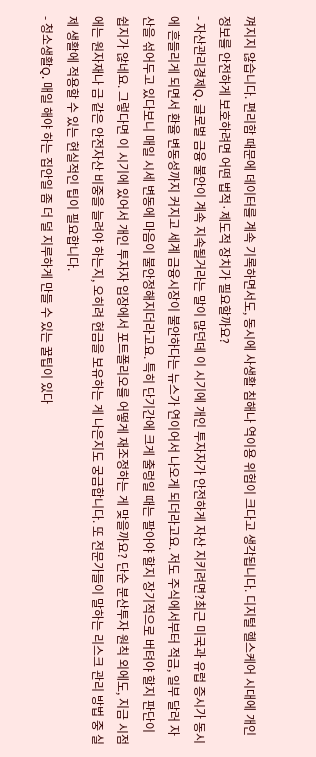껴지지 않습니다. 편리함 때문에 데이터를 계속 기록하면서도, 동시에 사생활 침해나 역이용 위험이 크다고 생각됩니다. 디지털 헬스케어 시대에 개인정보를 안전하게 보호하려면 어떤 법적·제도적 장치가 필요할까요?
- 자산관리경제Q. 글로벌 금융 불안이 계속 지속될거라는 말이 많던데 이 시기에 개인 투자자가 안전하게 자산 지키려면?최근 미국과 유럽 증시가 동시에 흔들리게 되면서 환율 변동성까지 커지고 세계 금융시장이 불안하다는 뉴스가 연이어서 나오게 되더라고요. 저도 주식에서부터 적금, 일부 달러 자산을 섞어두고 있다보니 매일 시세 변동에 마음이 불안정해지더라고요. 특히 단기간에 크게 출렁일 때는 팔아야 할지 장기적으로 버텨야 할지 판단이 쉽지가 않네요. 그렇다면 이 시기에 있어서 개인 투자자 입장에서 포트폴리오를 어떻게 재조정하는 게 맞을까요? 단순 분산투자 원칙 외에도, 지금 시점에는 원자재나 금 같은 안전자산 비중을 늘려야 하는지, 오히려 현금을 보유하는 게 나은지도 궁금합니다. 또 전문가들이 말하는 리스크 관리 방법 중 실제 생활에 적용할 수 있는 현실적인 팁이 필요합니다.
- 청소생활Q. 매일 해야 하는 집안일 좀 더 덜 지루하게 만들 수 있는 꿀팁이 있다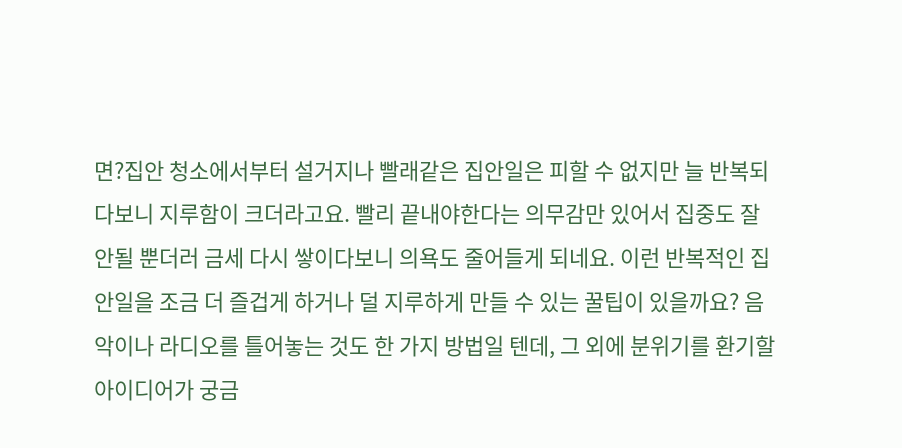면?집안 청소에서부터 설거지나 빨래같은 집안일은 피할 수 없지만 늘 반복되다보니 지루함이 크더라고요. 빨리 끝내야한다는 의무감만 있어서 집중도 잘 안될 뿐더러 금세 다시 쌓이다보니 의욕도 줄어들게 되네요. 이런 반복적인 집안일을 조금 더 즐겁게 하거나 덜 지루하게 만들 수 있는 꿀팁이 있을까요? 음악이나 라디오를 틀어놓는 것도 한 가지 방법일 텐데, 그 외에 분위기를 환기할 아이디어가 궁금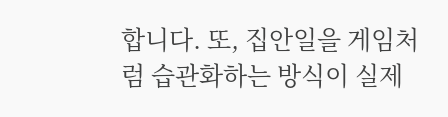합니다. 또, 집안일을 게임처럼 습관화하는 방식이 실제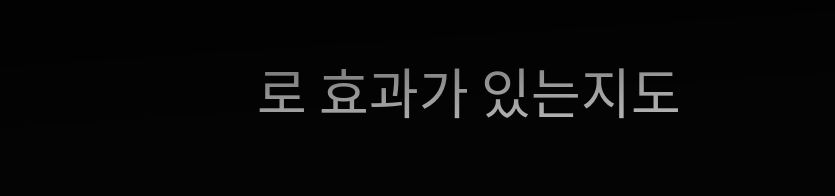로 효과가 있는지도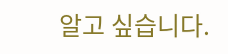알고 싶습니다.